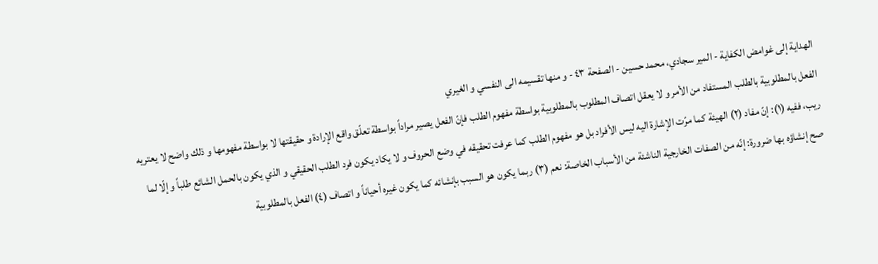الهداية إلى غوامض الكفاية - المير سجادي، محمد حسين - الصفحة ٤٣ - و منها تقسيمه الى النفسي و الغيري
الفعل بالمطلوبية بالطلب المستفاد من الأمر و لا يعقل اتصاف المطلوب بالمطلوبية بواسطة مفهوم الطلب فإنّ الفعل يصير مراداً بواسطة تعلّق واقع الإرادة و حقيقتها لا بواسطة مفهومها و ذلك واضح لا يعتريه ريب، ففيه (١): إنّ مفاد (٢) الهيئة كما مرّت الإشارة اليه ليس الأفراد بل هو مفهوم الطلب كما عرفت تحقيقه في وضع الحروف و لا يكاد يكون فرد الطلب الحقيقي و الذي يكون بالحمل الشائع طلباً و إلّا لما صح إنشاؤه بها ضرورة: إنّه من الصفات الخارجية الناشئة من الأسباب الخاصة: نعم (٣) ربما يكون هو السبب بإنشائه كما يكون غيره أحياناً و اتصاف (٤) الفعل بالمطلوبية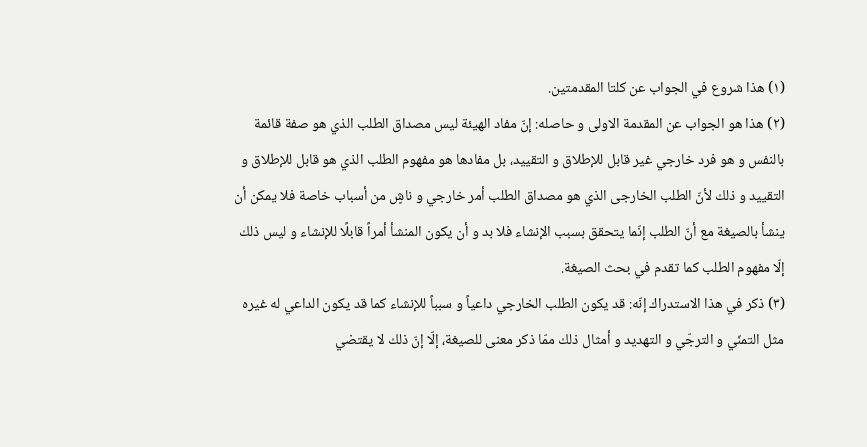(١) هذا شروع في الجواب عن كلتا المقدمتين.
(٢) هذا هو الجواب عن المقدمة الاولى و حاصله: إنّ مفاد الهيئة ليس مصداق الطلب الذي هو صفة قائمة بالنفس و هو فرد خارجي غير قابل للإطلاق و التقييد، بل مفادها هو مفهوم الطلب الذي هو قابل للإطلاق و التقييد و ذلك لأنّ الطلب الخارجى الذي هو مصداق الطلب أمر خارجي و ناشٍ من أسباب خاصة فلا يمكن أن ينشأ بالصيغة مع أنّ الطلب إنّما يتحقق بسبب الإنشاء فلا بد و أن يكون المنشأ أمراً قابلًا للإنشاء و ليس ذلك إلّا مفهوم الطلب كما تقدم في بحث الصيغة.
(٣) ذكر في هذا الاستدراك إنّه: قد يكون الطلب الخارجي داعياً و سبباً للإنشاء كما قد يكون الداعي له غيره مثل التمنّي و الترجّي و التهديد و أمثال ذلك ممّا ذكر معنى للصيغة، إلّا إنّ ذلك لا يقتضي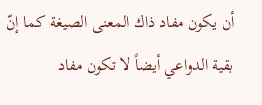أن يكون مفاد ذاك المعنى الصيغة كما إنّ بقية الدواعي أيضاً لا تكون مفاد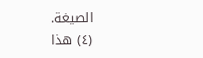الصيغة.
(٤) هذا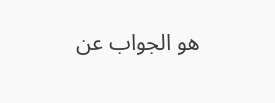هو الجواب عن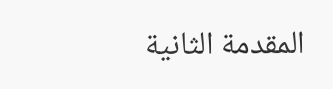المقدمة الثانية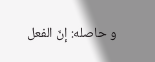و حاصله: إنّ الفعل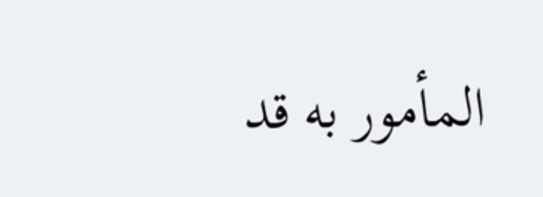المأمور به قد